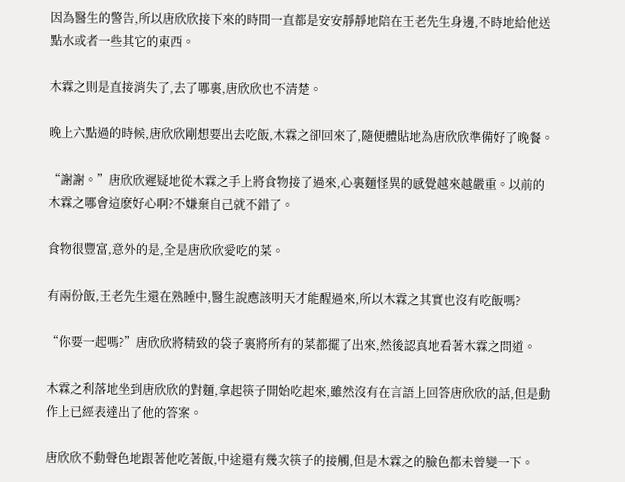因為醫生的警告,所以唐欣欣接下來的時間一直都是安安靜靜地陪在王老先生身邊,不時地給他送點水或者一些其它的東西。

木霖之則是直接消失了,去了哪裏,唐欣欣也不清楚。

晚上六點過的時候,唐欣欣剛想要出去吃飯,木霖之卻回來了,隨便體貼地為唐欣欣準備好了晚餐。

“謝謝。”唐欣欣遲疑地從木霖之手上將食物接了過來,心裏麵怪異的感覺越來越嚴重。以前的木霖之哪會這麽好心啊?不嫌棄自己就不錯了。

食物很豐富,意外的是,全是唐欣欣愛吃的菜。

有兩份飯,王老先生還在熟睡中,醫生說應該明天才能醒過來,所以木霖之其實也沒有吃飯嗎?

“你要一起嗎?”唐欣欣將精致的袋子裏將所有的菜都擺了出來,然後認真地看著木霖之問道。

木霖之利落地坐到唐欣欣的對麵,拿起筷子開始吃起來,雖然沒有在言語上回答唐欣欣的話,但是動作上已經表達出了他的答案。

唐欣欣不動聲色地跟著他吃著飯,中途還有幾次筷子的接觸,但是木霖之的臉色都未曾變一下。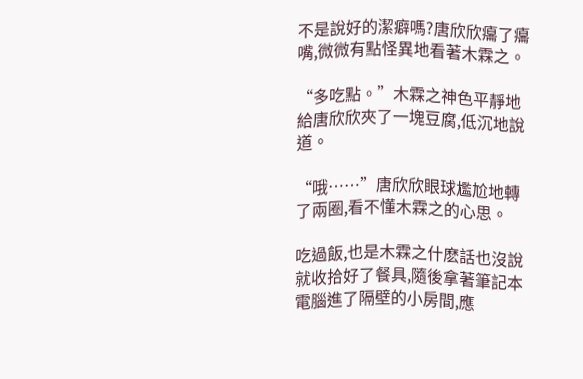不是說好的潔癖嗎?唐欣欣癟了癟嘴,微微有點怪異地看著木霖之。

“多吃點。”木霖之神色平靜地給唐欣欣夾了一塊豆腐,低沉地說道。

“哦……”唐欣欣眼球尷尬地轉了兩圈,看不懂木霖之的心思。

吃過飯,也是木霖之什麽話也沒說就收拾好了餐具,隨後拿著筆記本電腦進了隔壁的小房間,應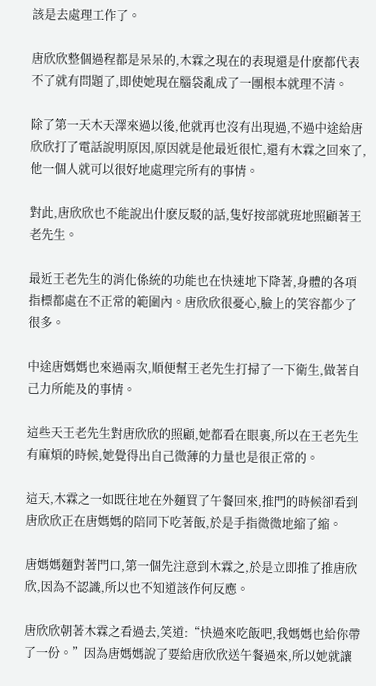該是去處理工作了。

唐欣欣整個過程都是呆呆的,木霖之現在的表現還是什麽都代表不了就有問題了,即使她現在腦袋亂成了一團根本就理不清。

除了第一天木天澤來過以後,他就再也沒有出現過,不過中途給唐欣欣打了電話說明原因,原因就是他最近很忙,還有木霖之回來了,他一個人就可以很好地處理完所有的事情。

對此,唐欣欣也不能說出什麽反駁的話,隻好按部就班地照顧著王老先生。

最近王老先生的消化係統的功能也在快速地下降著,身體的各項指標都處在不正常的範圍內。唐欣欣很憂心,臉上的笑容都少了很多。

中途唐媽媽也來過兩次,順便幫王老先生打掃了一下衛生,做著自己力所能及的事情。

這些天王老先生對唐欣欣的照顧,她都看在眼裏,所以在王老先生有麻煩的時候,她覺得出自己微薄的力量也是很正常的。

這天,木霖之一如既往地在外麵買了午餐回來,推門的時候卻看到唐欣欣正在唐媽媽的陪同下吃著飯,於是手指微微地縮了縮。

唐媽媽麵對著門口,第一個先注意到木霖之,於是立即推了推唐欣欣,因為不認識,所以也不知道該作何反應。

唐欣欣朝著木霖之看過去,笑道:“快過來吃飯吧,我媽媽也給你帶了一份。”因為唐媽媽說了要給唐欣欣送午餐過來,所以她就讓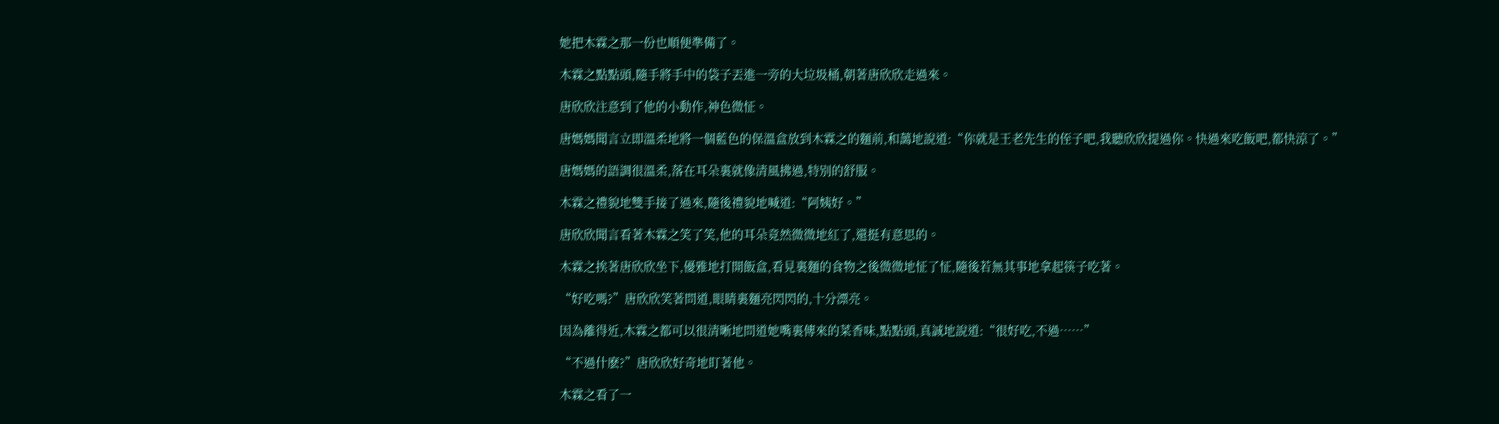她把木霖之那一份也順便準備了。

木霖之點點頭,隨手將手中的袋子丟進一旁的大垃圾桶,朝著唐欣欣走過來。

唐欣欣注意到了他的小動作,神色微怔。

唐媽媽聞言立即溫柔地將一個藍色的保溫盒放到木霖之的麵前,和藹地說道:“你就是王老先生的侄子吧,我聽欣欣提過你。快過來吃飯吧,都快涼了。”

唐媽媽的語調很溫柔,落在耳朵裏就像清風拂過,特別的舒服。

木霖之禮貌地雙手接了過來,隨後禮貌地喊道:“阿姨好。”

唐欣欣聞言看著木霖之笑了笑,他的耳朵竟然微微地紅了,還挺有意思的。

木霖之挨著唐欣欣坐下,優雅地打開飯盒,看見裏麵的食物之後微微地怔了怔,隨後若無其事地拿起筷子吃著。

“好吃嗎?”唐欣欣笑著問道,眼睛裏麵亮閃閃的,十分漂亮。

因為離得近,木霖之都可以很清晰地問道她嘴裏傳來的菜香味,點點頭,真誠地說道:“很好吃,不過……”

“不過什麽?”唐欣欣好奇地盯著他。

木霖之看了一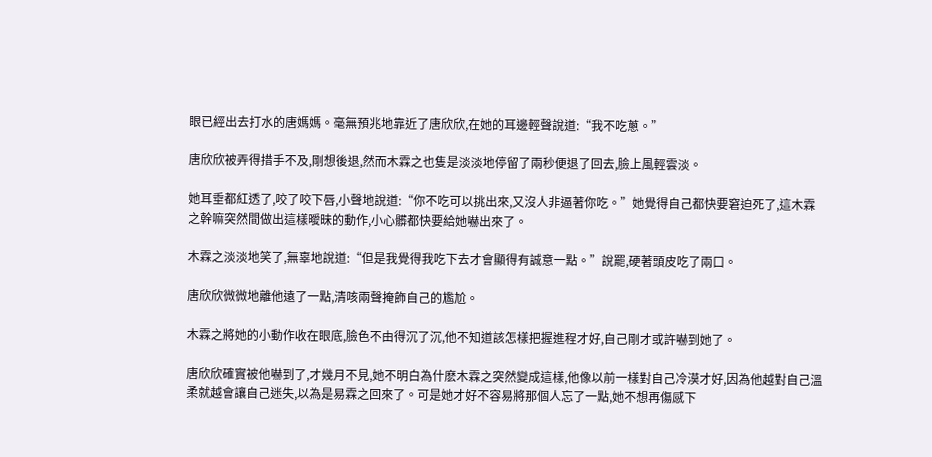眼已經出去打水的唐媽媽。毫無預兆地靠近了唐欣欣,在她的耳邊輕聲說道:“我不吃蔥。”

唐欣欣被弄得措手不及,剛想後退,然而木霖之也隻是淡淡地停留了兩秒便退了回去,臉上風輕雲淡。

她耳垂都紅透了,咬了咬下唇,小聲地說道:“你不吃可以挑出來,又沒人非逼著你吃。”她覺得自己都快要窘迫死了,這木霖之幹嘛突然間做出這樣曖昧的動作,小心髒都快要給她嚇出來了。

木霖之淡淡地笑了,無辜地說道:“但是我覺得我吃下去才會顯得有誠意一點。”說罷,硬著頭皮吃了兩口。

唐欣欣微微地離他遠了一點,清咳兩聲掩飾自己的尷尬。

木霖之將她的小動作收在眼底,臉色不由得沉了沉,他不知道該怎樣把握進程才好,自己剛才或許嚇到她了。

唐欣欣確實被他嚇到了,才幾月不見,她不明白為什麽木霖之突然變成這樣,他像以前一樣對自己冷漠才好,因為他越對自己溫柔就越會讓自己迷失,以為是易霖之回來了。可是她才好不容易將那個人忘了一點,她不想再傷感下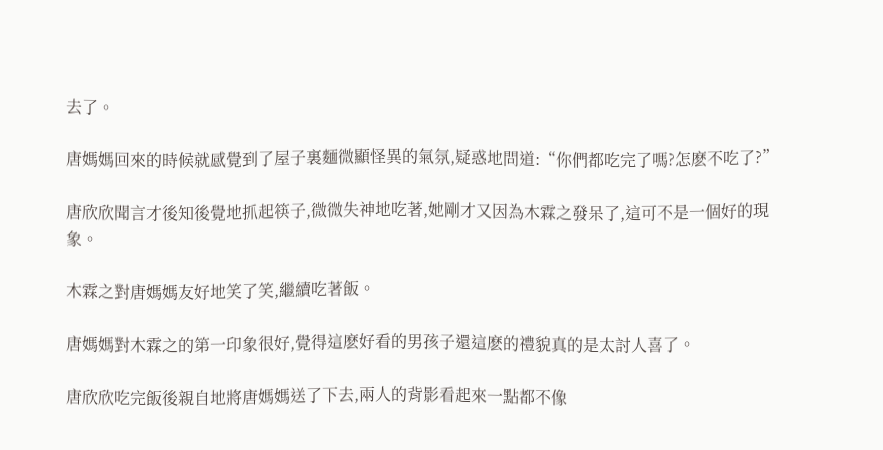去了。

唐媽媽回來的時候就感覺到了屋子裏麵微顯怪異的氣氛,疑惑地問道:“你們都吃完了嗎?怎麽不吃了?”

唐欣欣聞言才後知後覺地抓起筷子,微微失神地吃著,她剛才又因為木霖之發呆了,這可不是一個好的現象。

木霖之對唐媽媽友好地笑了笑,繼續吃著飯。

唐媽媽對木霖之的第一印象很好,覺得這麽好看的男孩子還這麽的禮貌真的是太討人喜了。

唐欣欣吃完飯後親自地將唐媽媽送了下去,兩人的背影看起來一點都不像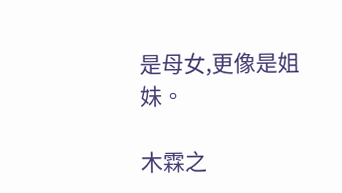是母女,更像是姐妹。

木霖之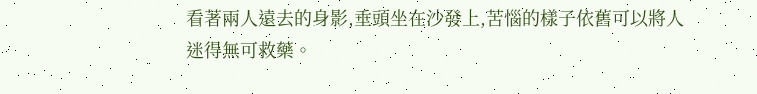看著兩人遠去的身影,垂頭坐在沙發上,苦惱的樣子依舊可以將人迷得無可救藥。